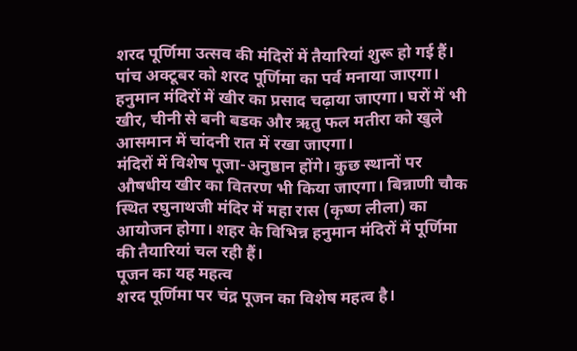शरद पूर्णिमा उत्सव की मंदिरों में तैयारियां शुरू हो गई हैं। पांच अक्टूबर को शरद पूर्णिमा का पर्व मनाया जाएगा। हनुमान मंदिरों में खीर का प्रसाद चढ़ाया जाएगा। घरों में भी खीर, चीनी से बनी बडक और ऋतु फल मतीरा को खुले आसमान में चांदनी रात में रखा जाएगा।
मंदिरों में विशेष पूजा-अनुष्ठान होंगे। कुछ स्थानों पर औषधीय खीर का वितरण भी किया जाएगा। बिन्नाणी चौक स्थित रघुनाथजी मंदिर में महा रास (कृष्ण लीला) का आयोजन होगा। शहर के विभिन्न हनुमान मंदिरों में पूर्णिमा की तैयारियां चल रही हैं।
पूजन का यह महत्व
शरद पूर्णिमा पर चंद्र पूजन का विशेष महत्व है।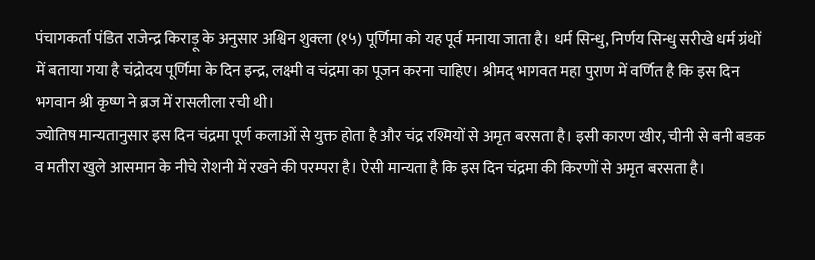पंचागकर्ता पंडित राजेन्द्र किराड़ू के अनुसार अश्विन शुक्ला (१५) पूर्णिमा को यह पूर्व मनाया जाता है। धर्म सिन्धु, निर्णय सिन्धु सरीखे धर्म ग्रंथों में बताया गया है चंद्रोदय पूर्णिमा के दिन इन्द्र, लक्ष्मी व चंद्रमा का पूजन करना चाहिए। श्रीमद् भागवत महा पुराण में वर्णित है कि इस दिन भगवान श्री कृष्ण ने ब्रज में रासलीला रची थी।
ज्योतिष मान्यतानुसार इस दिन चंद्रमा पूर्ण कलाओं से युक्त होता है और चंद्र रश्मियों से अमृत बरसता है। इसी कारण खीर, चीनी से बनी बडक व मतीरा खुले आसमान के नीचे रोशनी में रखने की परम्परा है। ऐसी मान्यता है कि इस दिन चंद्रमा की किरणों से अमृत बरसता है।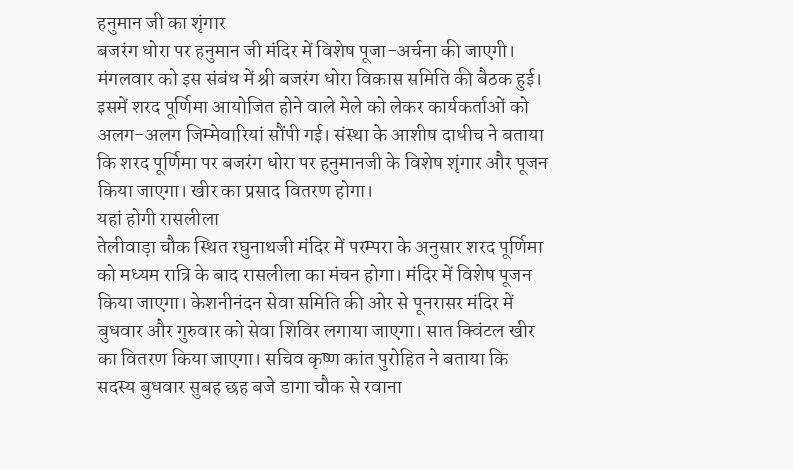हनुमान जी का शृंगार
बजरंग धोरा पर हनुमान जी मंदिर में विशेष पूजा-अर्चना की जाएगी। मंगलवार को इस संबंध में श्री बजरंग धोरा विकास समिति की बैठक हुई। इसमें शरद पूर्णिमा आयोजित होने वाले मेले को लेकर कार्यकर्ताओं को अलग-अलग जिम्मेवारियां सौंपी गई। संस्था के आशीष दाधीच ने बताया कि शरद पूर्णिमा पर बजरंग धोरा पर हनुमानजी के विशेष शृंगार और पूजन किया जाएगा। खीर का प्रसाद वितरण होगा।
यहां होगी रासलीला
तेलीवाड़ा चौक स्थित रघुनाथजी मंदिर में परम्परा के अनुसार शरद पूर्णिमा को मध्यम रात्रि के बाद रासलीला का मंचन होगा। मंदिर में विशेष पूजन किया जाएगा। केशनीनंदन सेवा समिति की ओर से पूनरासर मंदिर में बुधवार और गुरुवार को सेवा शिविर लगाया जाएगा। सात क्विंटल खीर का वितरण किया जाएगा। सचिव कृष्ण कांत पुरोहित ने बताया कि सदस्य बुधवार सुबह छह बजे डागा चौक से रवाना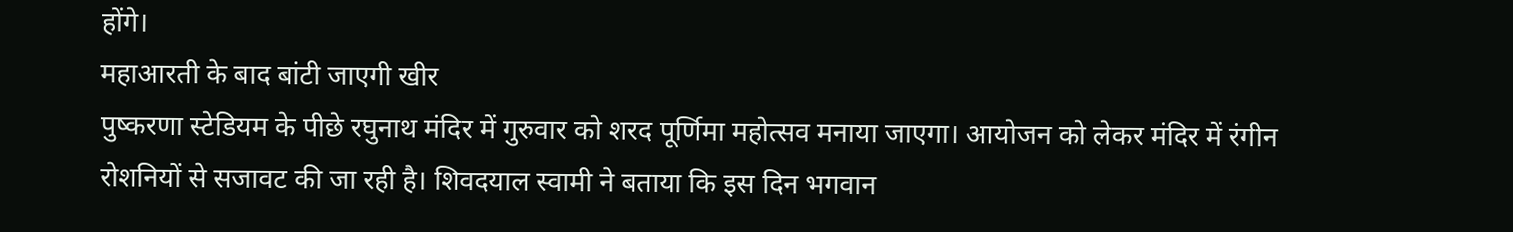होंगे।
महाआरती के बाद बांटी जाएगी खीर
पुष्करणा स्टेडियम के पीछे रघुनाथ मंदिर में गुरुवार को शरद पूर्णिमा महोत्सव मनाया जाएगा। आयोजन को लेकर मंदिर में रंगीन रोशनियों से सजावट की जा रही है। शिवदयाल स्वामी ने बताया कि इस दिन भगवान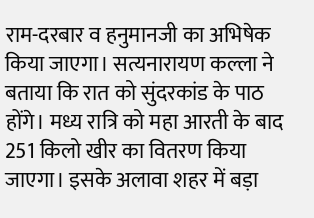राम-दरबार व हनुमानजी का अभिषेक किया जाएगा। सत्यनारायण कल्ला ने बताया कि रात को सुंदरकांड के पाठ होंगे। मध्य रात्रि को महा आरती के बाद 251 किलो खीर का वितरण किया जाएगा। इसके अलावा शहर में बड़ा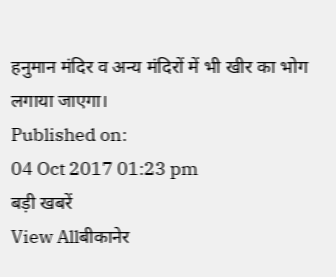हनुमान मंदिर व अन्य मंदिरों में भी खीर का भोग लगाया जाएगा।
Published on:
04 Oct 2017 01:23 pm
बड़ी खबरें
View Allबीकानेर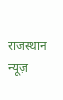राजस्थान न्यूज़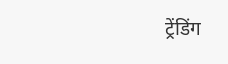ट्रेंडिंग